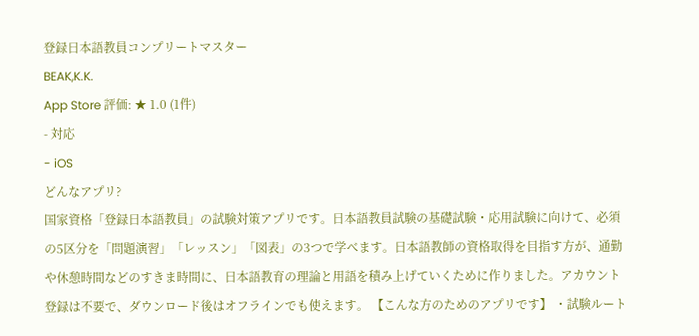登録日本語教員コンプリートマスター
BEAK,K.K.
App Store 評価: ★ 1.0 (1件)
- 対応
- iOS
どんなアプリ?
国家資格「登録日本語教員」の試験対策アプリです。日本語教員試験の基礎試験・応用試験に向けて、必須の5区分を「問題演習」「レッスン」「図表」の3つで学べます。日本語教師の資格取得を目指す方が、通勤や休憩時間などのすきま時間に、日本語教育の理論と用語を積み上げていくために作りました。アカウント登録は不要で、ダウンロード後はオフラインでも使えます。 【こんな方のためのアプリです】 ・試験ルート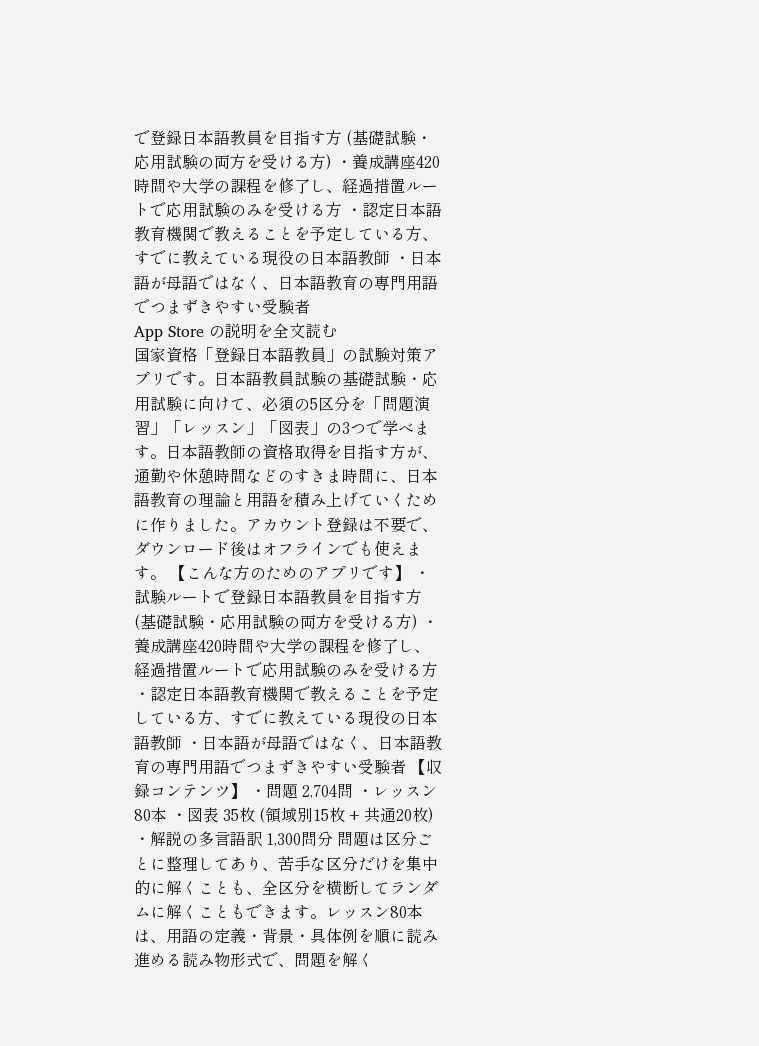で登録日本語教員を目指す方 (基礎試験・応用試験の両方を受ける方) ・養成講座420時間や大学の課程を修了し、経過措置ルートで応用試験のみを受ける方 ・認定日本語教育機関で教えることを予定している方、すでに教えている現役の日本語教師 ・日本語が母語ではなく、日本語教育の専門用語でつまずきやすい受験者
App Store の説明を全文読む
国家資格「登録日本語教員」の試験対策アプリです。日本語教員試験の基礎試験・応用試験に向けて、必須の5区分を「問題演習」「レッスン」「図表」の3つで学べます。日本語教師の資格取得を目指す方が、通勤や休憩時間などのすきま時間に、日本語教育の理論と用語を積み上げていくために作りました。アカウント登録は不要で、ダウンロード後はオフラインでも使えます。 【こんな方のためのアプリです】 ・試験ルートで登録日本語教員を目指す方 (基礎試験・応用試験の両方を受ける方) ・養成講座420時間や大学の課程を修了し、経過措置ルートで応用試験のみを受ける方 ・認定日本語教育機関で教えることを予定している方、すでに教えている現役の日本語教師 ・日本語が母語ではなく、日本語教育の専門用語でつまずきやすい受験者 【収録コンテンツ】 ・問題 2,704問 ・レッスン 80本 ・図表 35枚 (領域別15枚 + 共通20枚) ・解説の多言語訳 1,300問分 問題は区分ごとに整理してあり、苦手な区分だけを集中的に解くことも、全区分を横断してランダムに解くこともできます。レッスン80本は、用語の定義・背景・具体例を順に読み進める読み物形式で、問題を解く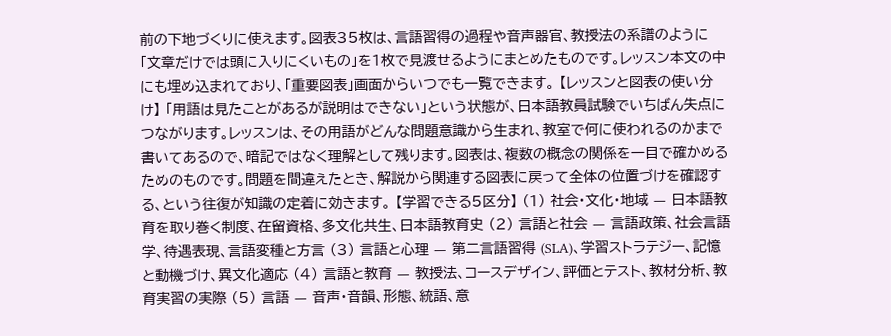前の下地づくりに使えます。図表35枚は、言語習得の過程や音声器官、教授法の系譜のように「文章だけでは頭に入りにくいもの」を1枚で見渡せるようにまとめたものです。レッスン本文の中にも埋め込まれており、「重要図表」画面からいつでも一覧できます。 【レッスンと図表の使い分け】 「用語は見たことがあるが説明はできない」という状態が、日本語教員試験でいちばん失点につながります。レッスンは、その用語がどんな問題意識から生まれ、教室で何に使われるのかまで書いてあるので、暗記ではなく理解として残ります。図表は、複数の概念の関係を一目で確かめるためのものです。問題を間違えたとき、解説から関連する図表に戻って全体の位置づけを確認する、という往復が知識の定着に効きます。 【学習できる5区分】 (1) 社会・文化・地域 — 日本語教育を取り巻く制度、在留資格、多文化共生、日本語教育史 (2) 言語と社会 — 言語政策、社会言語学、待遇表現、言語変種と方言 (3) 言語と心理 — 第二言語習得 (SLA)、学習ストラテジー、記憶と動機づけ、異文化適応 (4) 言語と教育 — 教授法、コースデザイン、評価とテスト、教材分析、教育実習の実際 (5) 言語 — 音声・音韻、形態、統語、意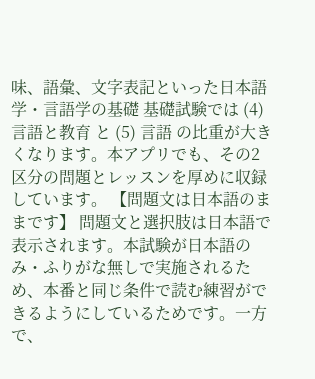味、語彙、文字表記といった日本語学・言語学の基礎 基礎試験では (4) 言語と教育 と (5) 言語 の比重が大きくなります。本アプリでも、その2区分の問題とレッスンを厚めに収録しています。 【問題文は日本語のままです】 問題文と選択肢は日本語で表示されます。本試験が日本語のみ・ふりがな無しで実施されるため、本番と同じ条件で読む練習ができるようにしているためです。一方で、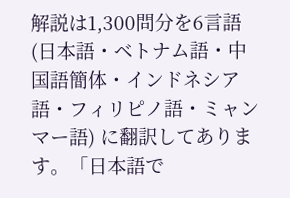解説は1,300問分を6言語 (日本語・ベトナム語・中国語簡体・インドネシア語・フィリピノ語・ミャンマー語) に翻訳してあります。「日本語で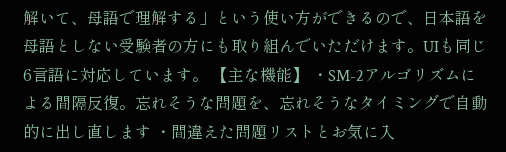解いて、母語で理解する」という使い方ができるので、日本語を母語としない受験者の方にも取り組んでいただけます。UIも同じ6言語に対応しています。 【主な機能】 ・SM-2アルゴリズムによる間隔反復。忘れそうな問題を、忘れそうなタイミングで自動的に出し直します ・間違えた問題リストとお気に入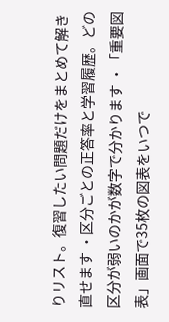りリスト。復習したい問題だけをまとめて解き直せます ・区分ごとの正答率と学習履歴。どの区分が弱いのかが数字で分かります ・「重要図表」画面で35枚の図表をいつで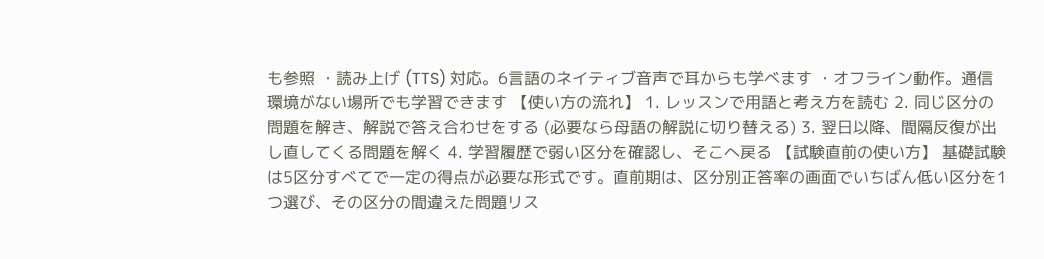も参照 ・読み上げ (TTS) 対応。6言語のネイティブ音声で耳からも学べます ・オフライン動作。通信環境がない場所でも学習できます 【使い方の流れ】 1. レッスンで用語と考え方を読む 2. 同じ区分の問題を解き、解説で答え合わせをする (必要なら母語の解説に切り替える) 3. 翌日以降、間隔反復が出し直してくる問題を解く 4. 学習履歴で弱い区分を確認し、そこへ戻る 【試験直前の使い方】 基礎試験は5区分すべてで一定の得点が必要な形式です。直前期は、区分別正答率の画面でいちばん低い区分を1つ選び、その区分の間違えた問題リス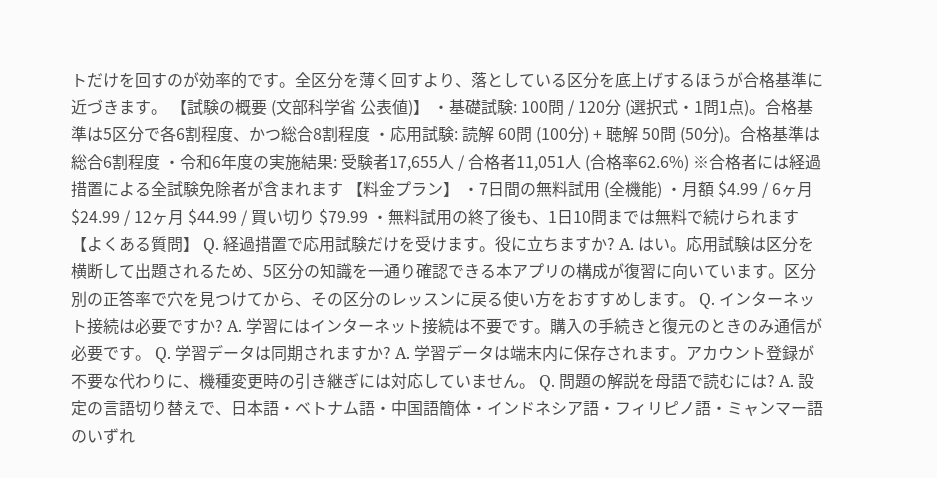トだけを回すのが効率的です。全区分を薄く回すより、落としている区分を底上げするほうが合格基準に近づきます。 【試験の概要 (文部科学省 公表値)】 ・基礎試験: 100問 / 120分 (選択式・1問1点)。合格基準は5区分で各6割程度、かつ総合8割程度 ・応用試験: 読解 60問 (100分) + 聴解 50問 (50分)。合格基準は総合6割程度 ・令和6年度の実施結果: 受験者17,655人 / 合格者11,051人 (合格率62.6%) ※合格者には経過措置による全試験免除者が含まれます 【料金プラン】 ・7日間の無料試用 (全機能) ・月額 $4.99 / 6ヶ月 $24.99 / 12ヶ月 $44.99 / 買い切り $79.99 ・無料試用の終了後も、1日10問までは無料で続けられます 【よくある質問】 Q. 経過措置で応用試験だけを受けます。役に立ちますか? A. はい。応用試験は区分を横断して出題されるため、5区分の知識を一通り確認できる本アプリの構成が復習に向いています。区分別の正答率で穴を見つけてから、その区分のレッスンに戻る使い方をおすすめします。 Q. インターネット接続は必要ですか? A. 学習にはインターネット接続は不要です。購入の手続きと復元のときのみ通信が必要です。 Q. 学習データは同期されますか? A. 学習データは端末内に保存されます。アカウント登録が不要な代わりに、機種変更時の引き継ぎには対応していません。 Q. 問題の解説を母語で読むには? A. 設定の言語切り替えで、日本語・ベトナム語・中国語簡体・インドネシア語・フィリピノ語・ミャンマー語のいずれ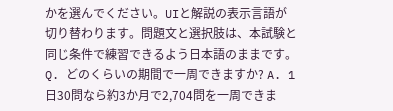かを選んでください。UIと解説の表示言語が切り替わります。問題文と選択肢は、本試験と同じ条件で練習できるよう日本語のままです。 Q. どのくらいの期間で一周できますか? A. 1日30問なら約3か月で2,704問を一周できま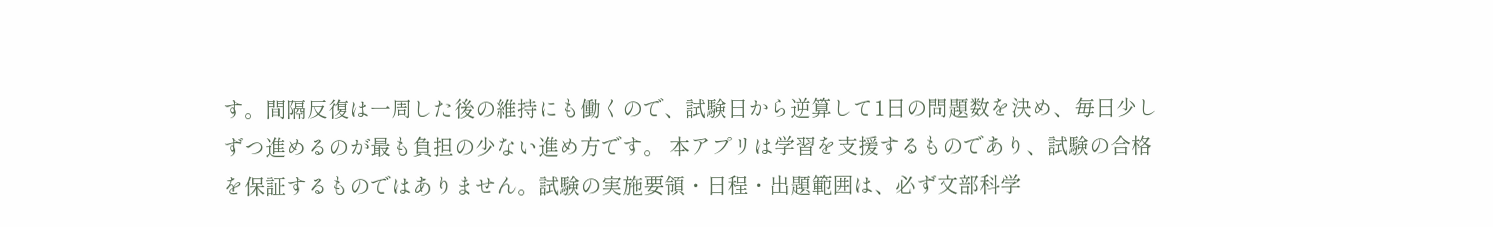す。間隔反復は一周した後の維持にも働くので、試験日から逆算して1日の問題数を決め、毎日少しずつ進めるのが最も負担の少ない進め方です。 本アプリは学習を支援するものであり、試験の合格を保証するものではありません。試験の実施要領・日程・出題範囲は、必ず文部科学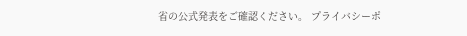省の公式発表をご確認ください。 プライバシーポ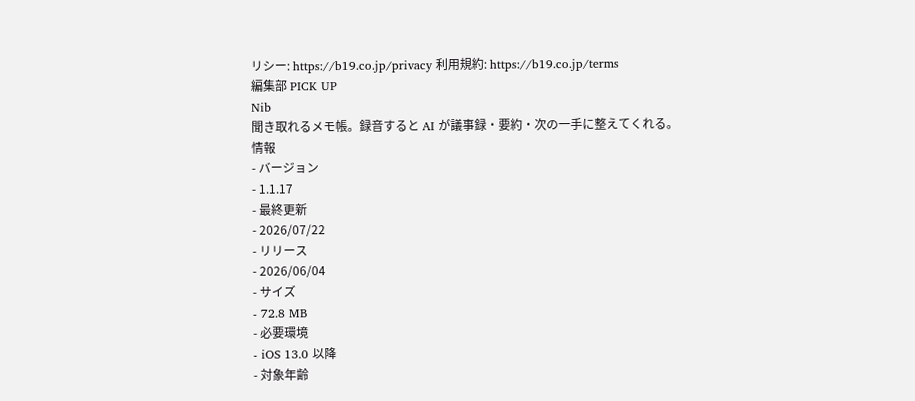リシー: https://b19.co.jp/privacy 利用規約: https://b19.co.jp/terms
編集部 PICK UP
Nib
聞き取れるメモ帳。録音すると AI が議事録・要約・次の一手に整えてくれる。
情報
- バージョン
- 1.1.17
- 最終更新
- 2026/07/22
- リリース
- 2026/06/04
- サイズ
- 72.8 MB
- 必要環境
- iOS 13.0 以降
- 対象年齢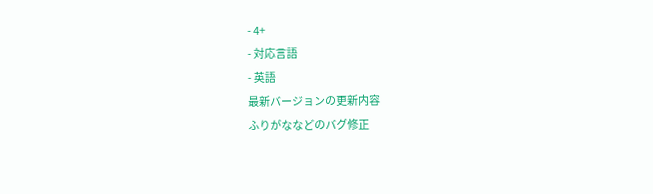- 4+
- 対応言語
- 英語
最新バージョンの更新内容
ふりがななどのバグ修正